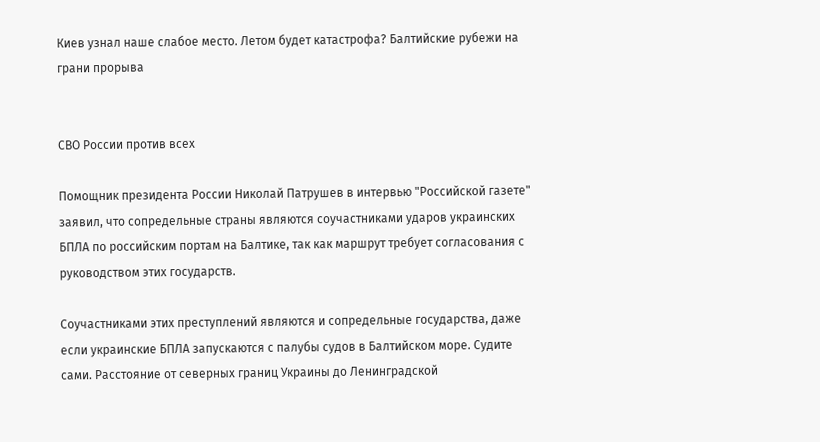Киев узнал наше слабое место. Летом будет катастрофа? Балтийские рубежи на грани прорыва


СВО России против всех

Помощник президента России Николай Патрушев в интервью "Российской газете" заявил, что сопредельные страны являются соучастниками ударов украинских БПЛА по российским портам на Балтике, так как маршрут требует согласования с руководством этих государств.

Соучастниками этих преступлений являются и сопредельные государства, даже если украинские БПЛА запускаются с палубы судов в Балтийском море. Судите сами. Расстояние от северных границ Украины до Ленинградской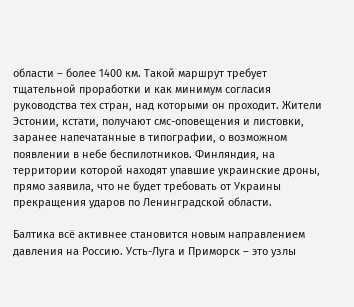области – более 1400 км. Такой маршрут требует тщательной проработки и как минимум согласия руководства тех стран, над которыми он проходит. Жители Эстонии, кстати, получают смс-оповещения и листовки, заранее напечатанные в типографии, о возможном появлении в небе беспилотников. Финляндия, на территории которой находят упавшие украинские дроны, прямо заявила, что не будет требовать от Украины прекращения ударов по Ленинградской области.

Балтика всё активнее становится новым направлением давления на Россию. Усть-Луга и Приморск – это узлы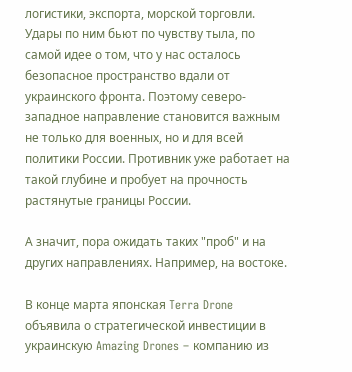логистики, экспорта, морской торговли. Удары по ним бьют по чувству тыла, по самой идее о том, что у нас осталось безопасное пространство вдали от украинского фронта. Поэтому северо-западное направление становится важным не только для военных, но и для всей политики России. Противник уже работает на такой глубине и пробует на прочность растянутые границы России.

А значит, пора ожидать таких "проб" и на других направлениях. Например, на востоке.

В конце марта японская Terra Drone объявила о стратегической инвестиции в украинскую Amazing Drones – компанию из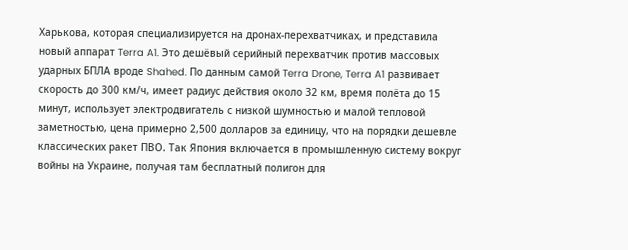Харькова, которая специализируется на дронах-перехватчиках, и представила новый аппарат Terra A1. Это дешёвый серийный перехватчик против массовых ударных БПЛА вроде Shahed. По данным самой Terra Drone, Terra A1 развивает скорость до 300 км/ч, имеет радиус действия около 32 км, время полёта до 15 минут, использует электродвигатель с низкой шумностью и малой тепловой заметностью, цена примерно 2,500 долларов за единицу, что на порядки дешевле классических ракет ПВО. Так Япония включается в промышленную систему вокруг войны на Украине, получая там бесплатный полигон для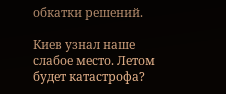обкатки решений.

Киев узнал наше слабое место. Летом будет катастрофа?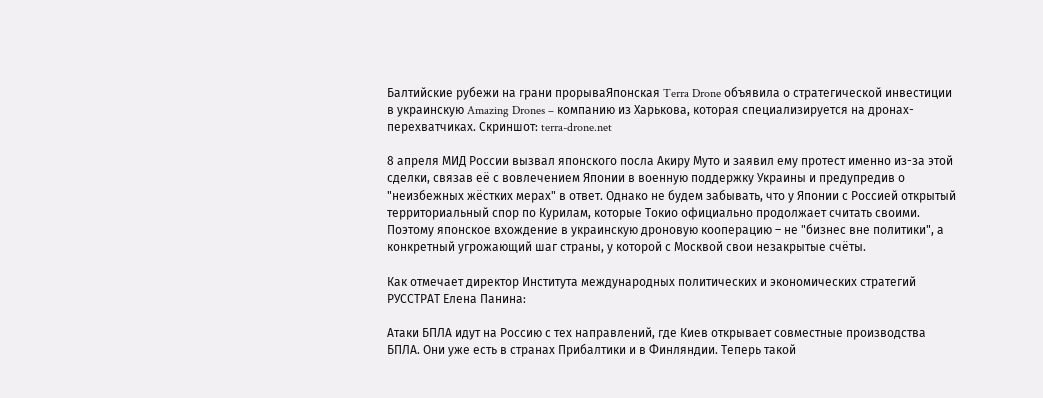Балтийские рубежи на грани прорываЯпонская Terra Drone объявила о стратегической инвестиции в украинскую Amazing Drones – компанию из Харькова, которая специализируется на дронах-перехватчиках. Скриншот: terra-drone.net

8 апреля МИД России вызвал японского посла Акиру Муто и заявил ему протест именно из-за этой сделки, связав её с вовлечением Японии в военную поддержку Украины и предупредив о "неизбежных жёстких мерах" в ответ. Однако не будем забывать, что у Японии с Россией открытый территориальный спор по Курилам, которые Токио официально продолжает считать своими. Поэтому японское вхождение в украинскую дроновую кооперацию – не "бизнес вне политики", а конкретный угрожающий шаг страны, у которой с Москвой свои незакрытые счёты.

Как отмечает директор Института международных политических и экономических стратегий РУССТРАТ Елена Панина:

Атаки БПЛА идут на Россию с тех направлений, где Киев открывает совместные производства БПЛА. Они уже есть в странах Прибалтики и в Финляндии. Теперь такой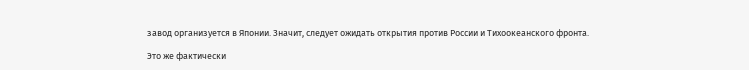завод организуется в Японии. Значит, следует ожидать открытия против России и Тихоокеанского фронта.

Это же фактически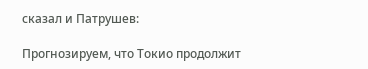сказал и Патрушев:

Прогнозируем, что Токио продолжит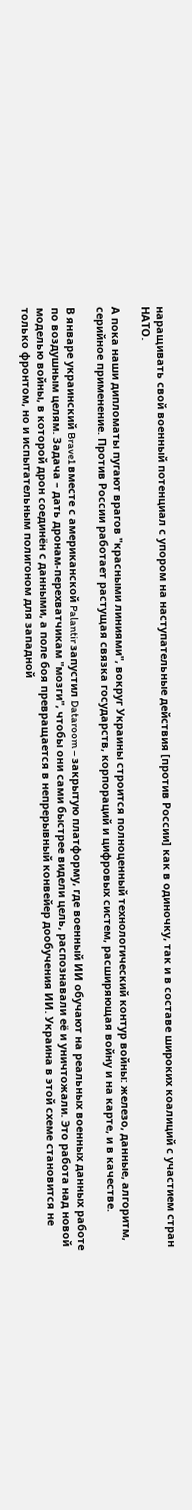наращивать свой военный потенциал с упором на наступательные действия [против России] как в одиночку, так и в составе широких коалиций с участием стран НАТО.

А пока наши дипломаты пугают врагов "красными линиями", вокруг Украины строится полноценный технологический контур войны: железо, данные, алгоритм, серийное применение. Против России работает растущая связка государств, корпораций и цифровых систем, расширяющая войну и на карте, и в качестве.

В январе украинский Brave1 вместе с американской Palantir запустил Dataroom – закрытую платформу, где военный ИИ обучают на реальных военных данных работе по воздушным целям. Задача – дать дронам-перехватчикам "мозги", чтобы они сами быстрее видели цель, распознавали её и уничтожали. Это работа над новой моделью войны, в которой дрон соединён с данными, а поле боя превращается в непрерывный конвейер дообучения ИИ. Украина в этой схеме становится не только фронтом, но и испытательным полигоном для западной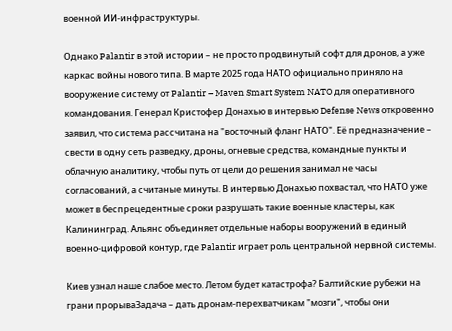военной ИИ-инфраструктуры.

Однако Palantir в этой истории – не просто продвинутый софт для дронов, а уже каркас войны нового типа. В марте 2025 года НАТО официально приняло на вооружение систему от Palantir – Maven Smart System NATO для оперативного командования. Генерал Кристофер Донахью в интервью Defense News откровенно заявил, что система рассчитана на "восточный фланг НАТО". Её предназначение – свести в одну сеть разведку, дроны, огневые средства, командные пункты и облачную аналитику, чтобы путь от цели до решения занимал не часы согласований, а считаные минуты. В интервью Донахью похвастал, что НАТО уже может в беспрецедентные сроки разрушать такие военные кластеры, как Калининград. Альянс объединяет отдельные наборы вооружений в единый военно-цифровой контур, где Palantir играет роль центральной нервной системы.

Киев узнал наше слабое место. Летом будет катастрофа? Балтийские рубежи на грани прорываЗадача – дать дронам-перехватчикам "мозги", чтобы они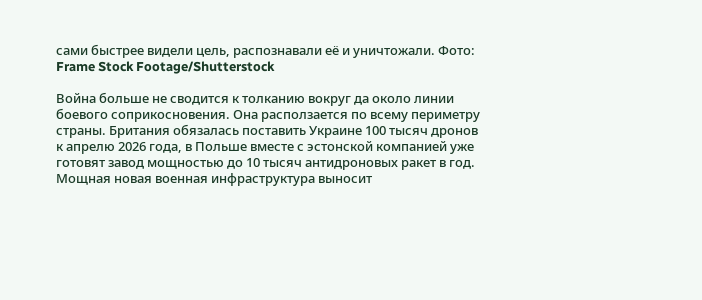сами быстрее видели цель, распознавали её и уничтожали. Фото: Frame Stock Footage/Shutterstock

Война больше не сводится к толканию вокруг да около линии боевого соприкосновения. Она расползается по всему периметру страны. Британия обязалась поставить Украине 100 тысяч дронов к апрелю 2026 года, в Польше вместе с эстонской компанией уже готовят завод мощностью до 10 тысяч антидроновых ракет в год. Мощная новая военная инфраструктура выносит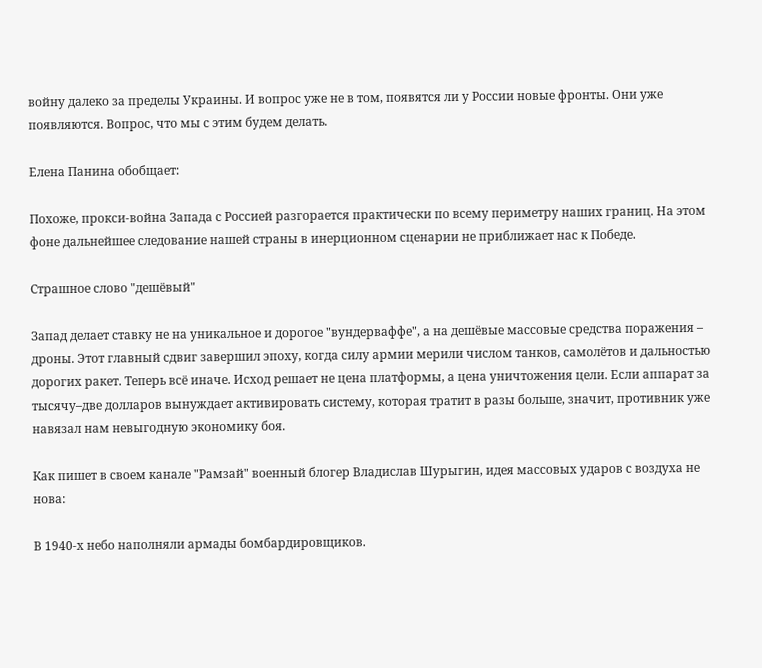войну далеко за пределы Украины. И вопрос уже не в том, появятся ли у России новые фронты. Они уже появляются. Вопрос, что мы с этим будем делать.

Елена Панина обобщает:

Похоже, прокси-война Запада с Россией разгорается практически по всему периметру наших границ. На этом фоне дальнейшее следование нашей страны в инерционном сценарии не приближает нас к Победе.

Страшное слово "дешёвый"

Запад делает ставку не на уникальное и дорогое "вундерваффе", а на дешёвые массовые средства поражения – дроны. Этот главный сдвиг завершил эпоху, когда силу армии мерили числом танков, самолётов и дальностью дорогих ракет. Теперь всё иначе. Исход решает не цена платформы, а цена уничтожения цели. Если аппарат за тысячу–две долларов вынуждает активировать систему, которая тратит в разы больше, значит, противник уже навязал нам невыгодную экономику боя.

Как пишет в своем канале "Рамзай" военный блогер Владислав Шурыгин, идея массовых ударов с воздуха не нова:

В 1940-х небо наполняли армады бомбардировщиков.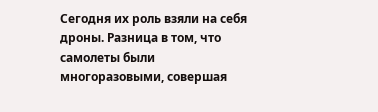Сегодня их роль взяли на себя дроны. Разница в том, что самолеты были многоразовыми, совершая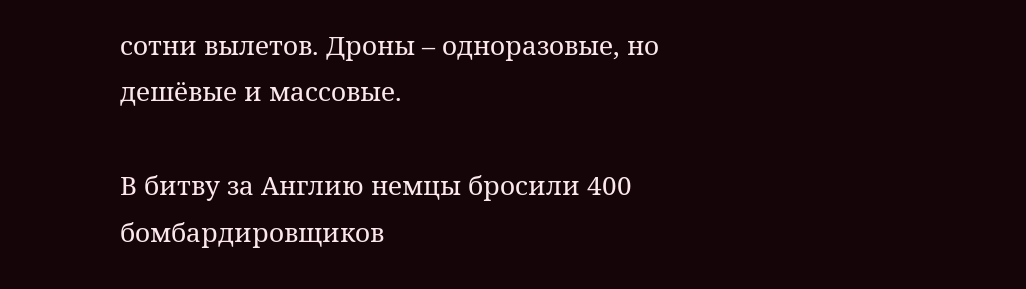сотни вылетов. Дроны – одноразовые, но дешёвые и массовые.

В битву за Англию немцы бросили 400 бомбардировщиков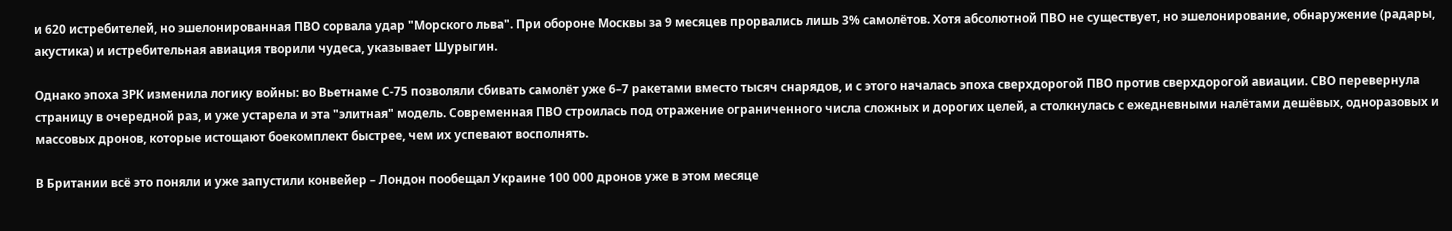и 620 истребителей, но эшелонированная ПВО сорвала удар "Морского льва". При обороне Москвы за 9 месяцев прорвались лишь 3% самолётов. Хотя абсолютной ПВО не существует, но эшелонирование, обнаружение (радары, акустика) и истребительная авиация творили чудеса, указывает Шурыгин.

Однако эпоха ЗРК изменила логику войны: во Вьетнаме С-75 позволяли сбивать самолёт уже 6–7 ракетами вместо тысяч снарядов, и с этого началась эпоха сверхдорогой ПВО против сверхдорогой авиации. СВО перевернула страницу в очередной раз, и уже устарела и эта "элитная" модель. Современная ПВО строилась под отражение ограниченного числа сложных и дорогих целей, а столкнулась с ежедневными налётами дешёвых, одноразовых и массовых дронов, которые истощают боекомплект быстрее, чем их успевают восполнять.

В Британии всё это поняли и уже запустили конвейер – Лондон пообещал Украине 100 000 дронов уже в этом месяце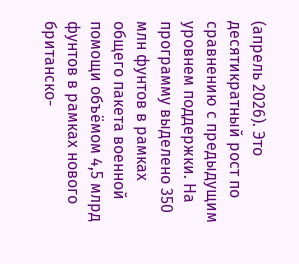(апрель 2026). Это десятикратный рост по сравнению с предыдущим уровнем поддержки. На программу выделено 350 млн фунтов в рамках общего пакета военной помощи объёмом 4,5 млрд фунтов в рамках нового британско-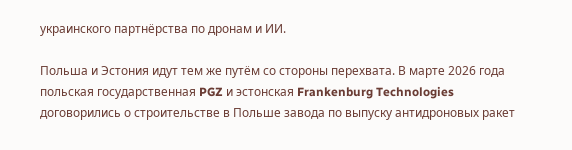украинского партнёрства по дронам и ИИ.

Польша и Эстония идут тем же путём со стороны перехвата. В марте 2026 года польская государственная PGZ и эстонская Frankenburg Technologies договорились о строительстве в Польше завода по выпуску антидроновых ракет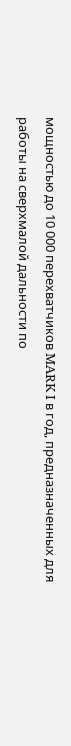мощностью до 10 000 перехватчиков MARK I в год, предназначенных для работы на сверхмалой дальности по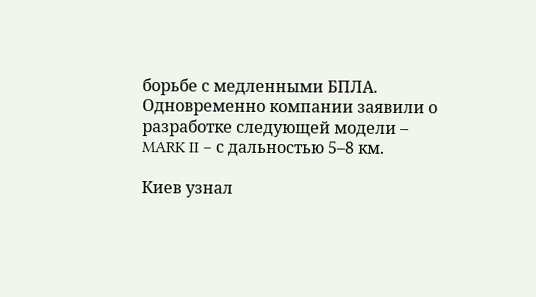борьбе с медленными БПЛА. Одновременно компании заявили о разработке следующей модели – MARK II – с дальностью 5–8 км.

Киев узнал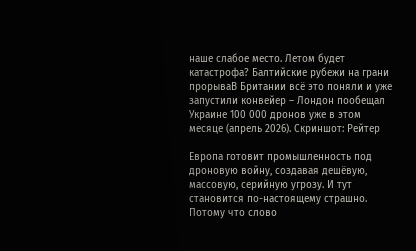наше слабое место. Летом будет катастрофа? Балтийские рубежи на грани прорываВ Британии всё это поняли и уже запустили конвейер – Лондон пообещал Украине 100 000 дронов уже в этом месяце (апрель 2026). Скриншот: Рейтер

Европа готовит промышленность под дроновую войну, создавая дешёвую, массовую, серийную угрозу. И тут становится по-настоящему страшно. Потому что слово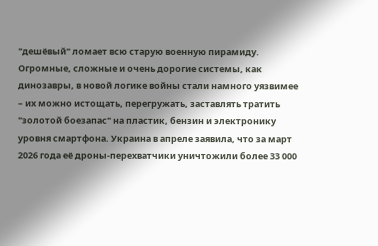"дешёвый" ломает всю старую военную пирамиду. Огромные, сложные и очень дорогие системы, как динозавры, в новой логике войны стали намного уязвимее – их можно истощать, перегружать, заставлять тратить "золотой боезапас" на пластик, бензин и электронику уровня смартфона. Украина в апреле заявила, что за март 2026 года её дроны-перехватчики уничтожили более 33 000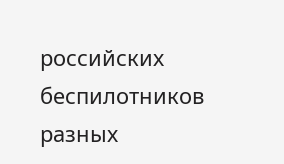российских беспилотников разных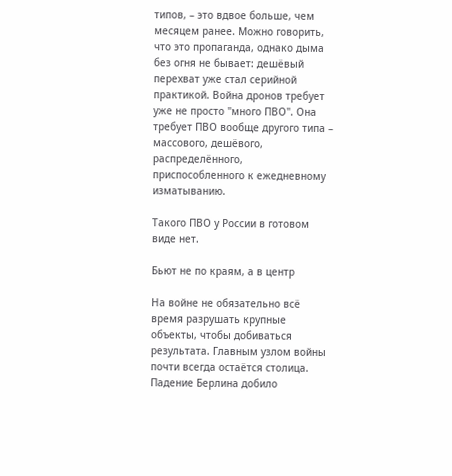типов, – это вдвое больше, чем месяцем ранее. Можно говорить, что это пропаганда, однако дыма без огня не бывает: дешёвый перехват уже стал серийной практикой. Война дронов требует уже не просто "много ПВО". Она требует ПВО вообще другого типа – массового, дешёвого, распределённого, приспособленного к ежедневному изматыванию.

Такого ПВО у России в готовом виде нет.

Бьют не по краям, а в центр

На войне не обязательно всё время разрушать крупные объекты, чтобы добиваться результата. Главным узлом войны почти всегда остаётся столица. Падение Берлина добило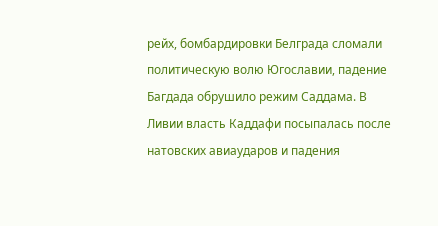рейх, бомбардировки Белграда сломали политическую волю Югославии, падение Багдада обрушило режим Саддама. В Ливии власть Каддафи посыпалась после натовских авиаударов и падения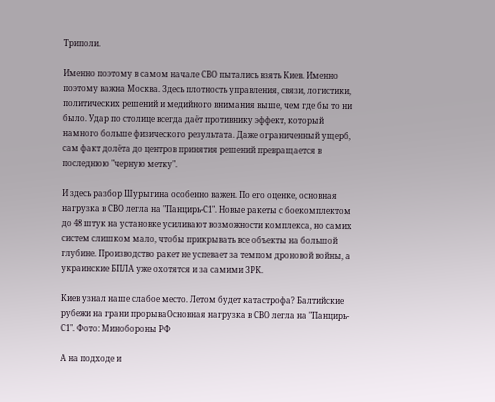Триполи.

Именно поэтому в самом начале СВО пытались взять Киев. Именно поэтому важна Москва. Здесь плотность управления, связи, логистики, политических решений и медийного внимания выше, чем где бы то ни было. Удар по столице всегда даёт противнику эффект, который намного больше физического результата. Даже ограниченный ущерб, сам факт долёта до центров принятия решений превращается в последнюю "черную метку".

И здесь разбор Шурыгина особенно важен. По его оценке, основная нагрузка в СВО легла на "Панцирь-С1". Новые ракеты с боекомплектом до 48 штук на установке усиливают возможности комплекса, но самих систем слишком мало, чтобы прикрывать все объекты на большой глубине. Производство ракет не успевает за темпом дроновой войны, а украинские БПЛА уже охотятся и за самими ЗРК.

Киев узнал наше слабое место. Летом будет катастрофа? Балтийские рубежи на грани прорываОсновная нагрузка в СВО легла на "Панцирь-С1". Фото: Минобороны РФ

А на подходе и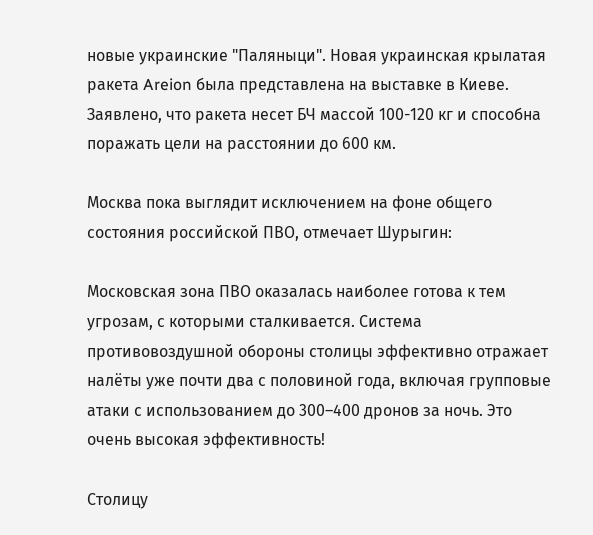новые украинские "Паляныци". Новая украинская крылатая ракета Areion была представлена на выставке в Киеве. Заявлено, что ракета несет БЧ массой 100-120 кг и способна поражать цели на расстоянии до 600 км.

Москва пока выглядит исключением на фоне общего состояния российской ПВО, отмечает Шурыгин:

Московская зона ПВО оказалась наиболее готова к тем угрозам, с которыми сталкивается. Система противовоздушной обороны столицы эффективно отражает налёты уже почти два с половиной года, включая групповые атаки с использованием до 300–400 дронов за ночь. Это очень высокая эффективность!

Столицу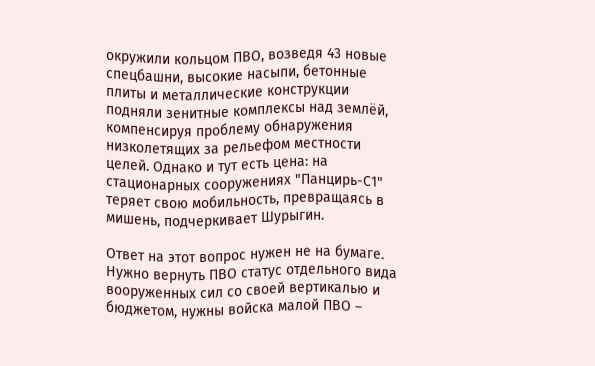окружили кольцом ПВО, возведя 43 новые спецбашни, высокие насыпи, бетонные плиты и металлические конструкции подняли зенитные комплексы над землёй, компенсируя проблему обнаружения низколетящих за рельефом местности целей. Однако и тут есть цена: на стационарных сооружениях "Панцирь-С1" теряет свою мобильность, превращаясь в мишень, подчеркивает Шурыгин.

Ответ на этот вопрос нужен не на бумаге. Нужно вернуть ПВО статус отдельного вида вооруженных сил со своей вертикалью и бюджетом, нужны войска малой ПВО –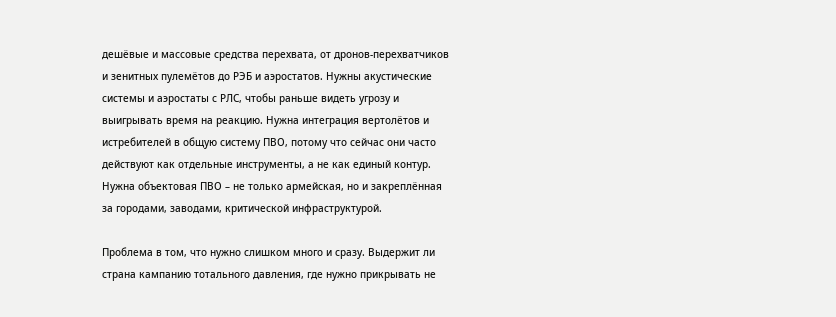дешёвые и массовые средства перехвата, от дронов-перехватчиков и зенитных пулемётов до РЭБ и аэростатов. Нужны акустические системы и аэростаты с РЛС, чтобы раньше видеть угрозу и выигрывать время на реакцию. Нужна интеграция вертолётов и истребителей в общую систему ПВО, потому что сейчас они часто действуют как отдельные инструменты, а не как единый контур. Нужна объектовая ПВО – не только армейская, но и закреплённая за городами, заводами, критической инфраструктурой.

Проблема в том, что нужно слишком много и сразу. Выдержит ли страна кампанию тотального давления, где нужно прикрывать не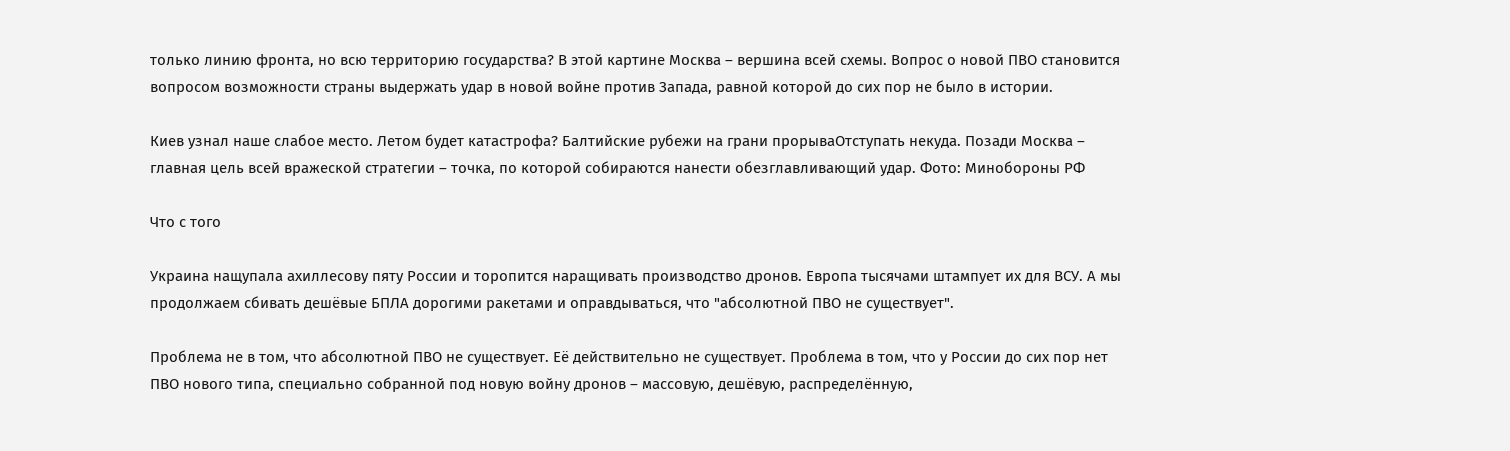только линию фронта, но всю территорию государства? В этой картине Москва – вершина всей схемы. Вопрос о новой ПВО становится вопросом возможности страны выдержать удар в новой войне против Запада, равной которой до сих пор не было в истории.

Киев узнал наше слабое место. Летом будет катастрофа? Балтийские рубежи на грани прорываОтступать некуда. Позади Москва – главная цель всей вражеской стратегии – точка, по которой собираются нанести обезглавливающий удар. Фото: Минобороны РФ

Что с того

Украина нащупала ахиллесову пяту России и торопится наращивать производство дронов. Европа тысячами штампует их для ВСУ. А мы продолжаем сбивать дешёвые БПЛА дорогими ракетами и оправдываться, что "абсолютной ПВО не существует".

Проблема не в том, что абсолютной ПВО не существует. Её действительно не существует. Проблема в том, что у России до сих пор нет ПВО нового типа, специально собранной под новую войну дронов – массовую, дешёвую, распределённую,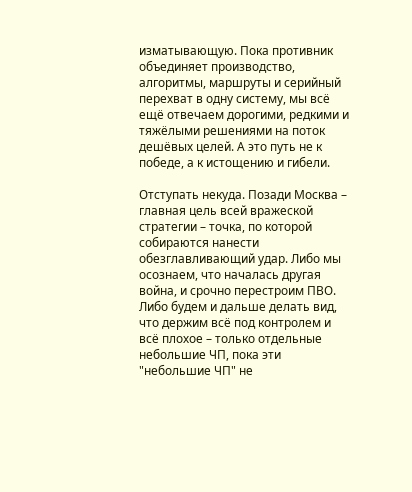изматывающую. Пока противник объединяет производство, алгоритмы, маршруты и серийный перехват в одну систему, мы всё ещё отвечаем дорогими, редкими и тяжёлыми решениями на поток дешёвых целей. А это путь не к победе, а к истощению и гибели.

Отступать некуда. Позади Москва – главная цель всей вражеской стратегии – точка, по которой собираются нанести обезглавливающий удар. Либо мы осознаем, что началась другая война, и срочно перестроим ПВО. Либо будем и дальше делать вид, что держим всё под контролем и всё плохое – только отдельные небольшие ЧП, пока эти "небольшие ЧП" не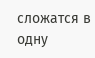сложатся в одну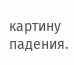картину падения.